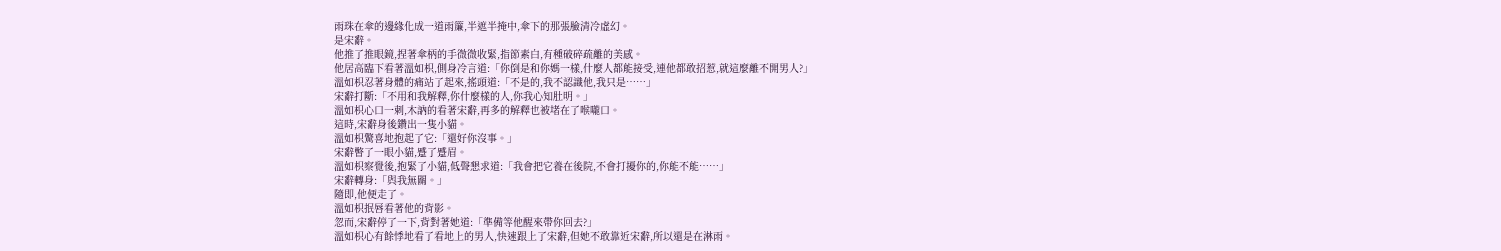雨珠在傘的邊緣化成一道雨簾,半遮半掩中,傘下的那張臉清冷虛幻。
是宋辭。
他推了推眼鏡,捏著傘柄的手微微收緊,指節素白,有種破碎疏離的美感。
他居高臨下看著溫如枳,側身冷言道:「你倒是和你媽一樣,什麼人都能接受,連他都敢招惹,就這麼離不開男人?」
溫如枳忍著身體的痛站了起來,搖頭道:「不是的,我不認識他,我只是……」
宋辭打斷:「不用和我解釋,你什麼樣的人,你我心知肚明。」
溫如枳心口一刺,木訥的看著宋辭,再多的解釋也被堵在了喉嚨口。
這時,宋辭身後鑽出一隻小貓。
溫如枳驚喜地抱起了它:「還好你沒事。」
宋辭瞥了一眼小貓,蹙了蹙眉。
溫如枳察覺後,抱緊了小貓,低聲懇求道:「我會把它養在後院,不會打擾你的,你能不能……」
宋辭轉身:「與我無關。」
隨即,他便走了。
溫如枳抿唇看著他的背影。
忽而,宋辭停了一下,背對著她道:「準備等他醒來帶你回去?」
溫如枳心有餘悸地看了看地上的男人,快速跟上了宋辭,但她不敢靠近宋辭,所以還是在淋雨。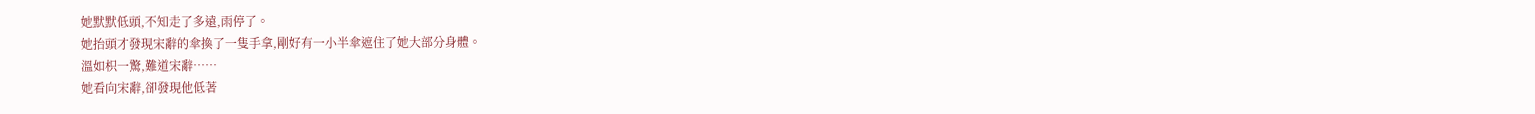她默默低頭,不知走了多遠,雨停了。
她抬頭才發現宋辭的傘換了一隻手拿,剛好有一小半傘遮住了她大部分身體。
溫如枳一驚,難道宋辭……
她看向宋辭,卻發現他低著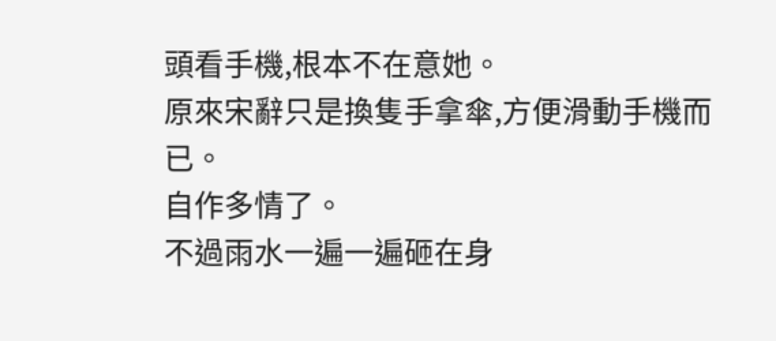頭看手機,根本不在意她。
原來宋辭只是換隻手拿傘,方便滑動手機而已。
自作多情了。
不過雨水一遍一遍砸在身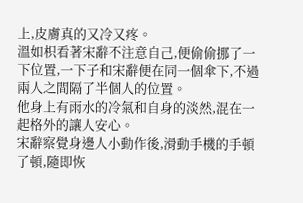上,皮膚真的又冷又疼。
溫如枳看著宋辭不注意自己,便偷偷挪了一下位置,一下子和宋辭便在同一個傘下,不過兩人之間隔了半個人的位置。
他身上有雨水的冷氣和自身的淡然,混在一起格外的讓人安心。
宋辭察覺身邊人小動作後,滑動手機的手頓了頓,隨即恢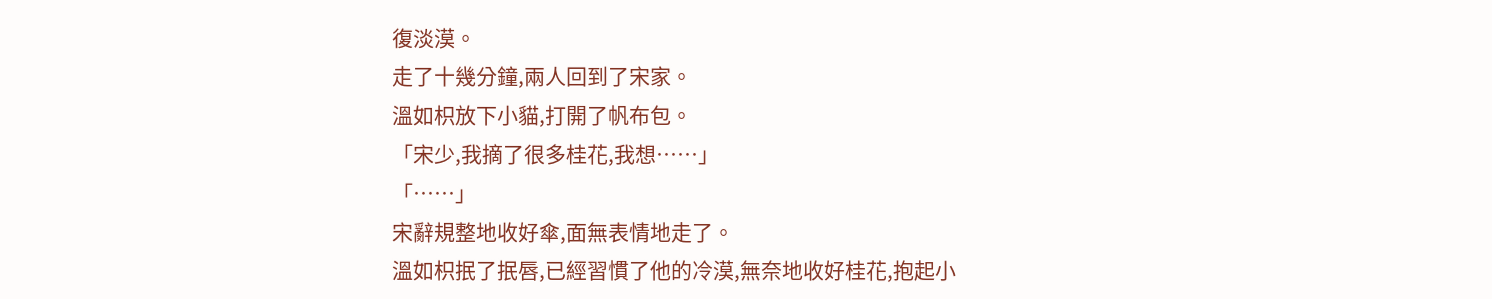復淡漠。
走了十幾分鐘,兩人回到了宋家。
溫如枳放下小貓,打開了帆布包。
「宋少,我摘了很多桂花,我想……」
「……」
宋辭規整地收好傘,面無表情地走了。
溫如枳抿了抿唇,已經習慣了他的冷漠,無奈地收好桂花,抱起小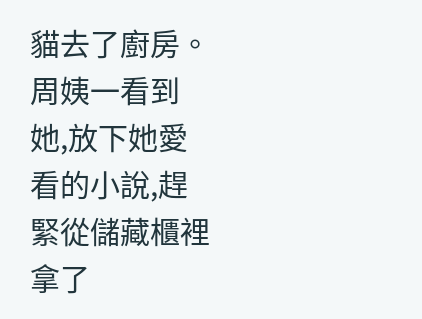貓去了廚房。
周姨一看到她,放下她愛看的小說,趕緊從儲藏櫃裡拿了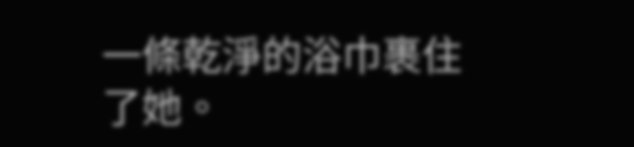一條乾淨的浴巾裹住了她。